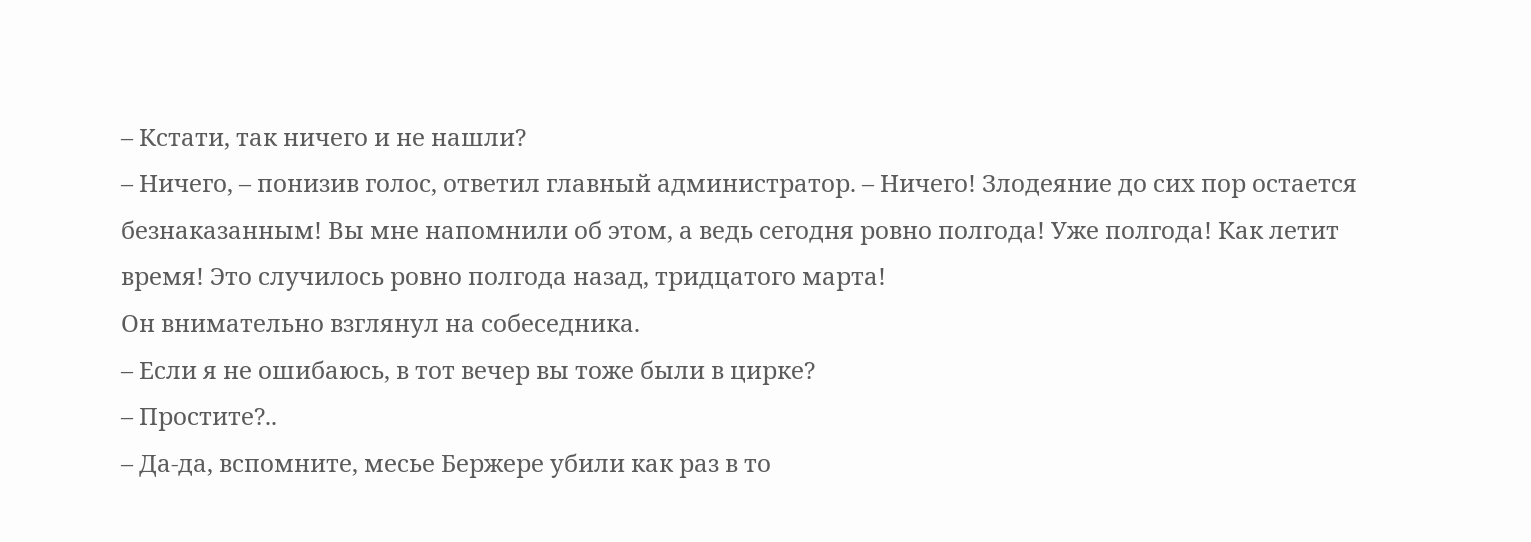– Кстати, так ничего и не нашли?
– Ничего, – понизив голос, ответил главный администратор. – Ничего! Злодеяние до сих пор остается безнаказанным! Вы мне напомнили об этом, а ведь сегодня ровно полгода! Уже полгода! Как летит время! Это случилось ровно полгода назад, тридцатого марта!
Он внимательно взглянул на собеседника.
– Если я не ошибаюсь, в тот вечер вы тоже были в цирке?
– Простите?..
– Да-да, вспомните, месье Бержере убили как раз в то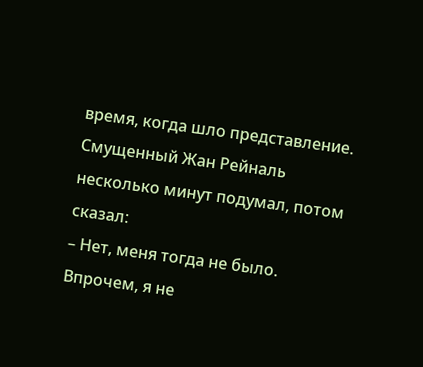время, когда шло представление.
Смущенный Жан Рейналь несколько минут подумал, потом сказал:
– Нет, меня тогда не было. Впрочем, я не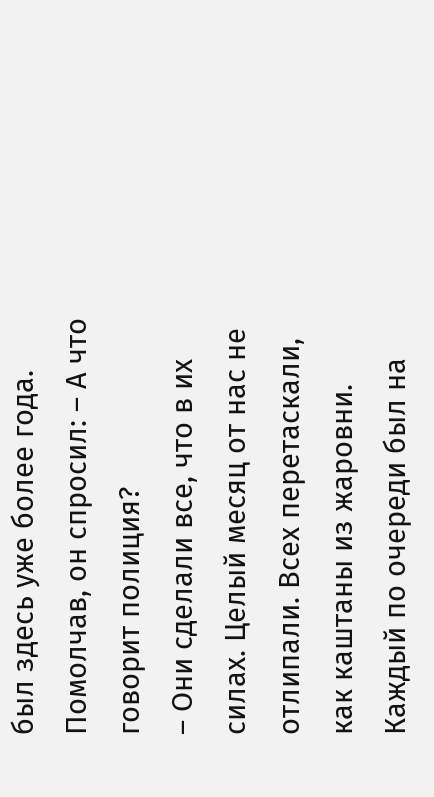был здесь уже более года.
Помолчав, он спросил: – А что говорит полиция?
– Они сделали все, что в их силах. Целый месяц от нас не отлипали. Всех перетаскали, как каштаны из жаровни. Каждый по очереди был на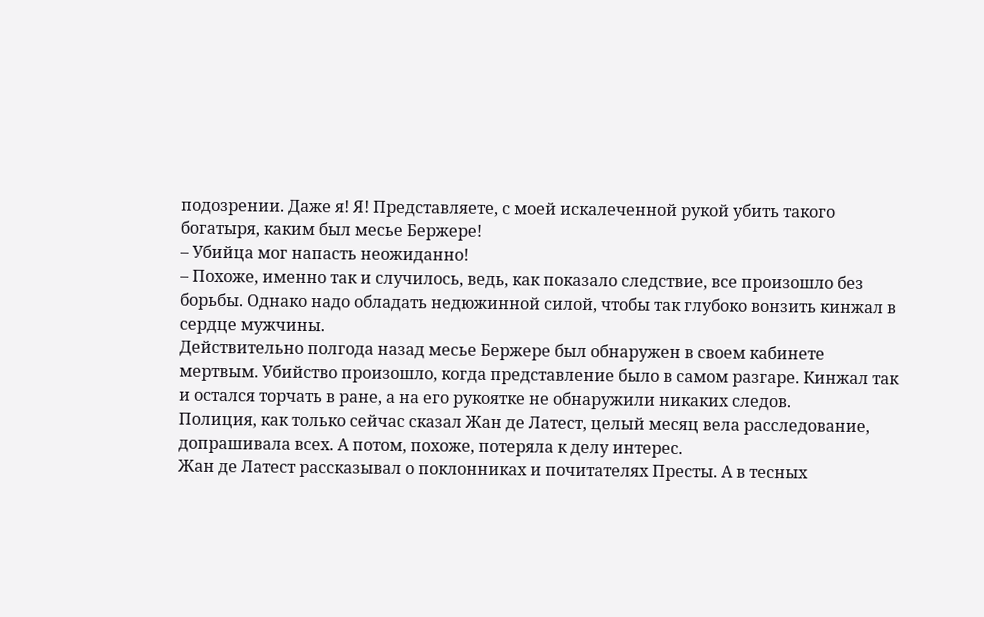подозрении. Даже я! Я! Представляете, с моей искалеченной рукой убить такого богатыря, каким был месье Бержере!
– Убийца мог напасть неожиданно!
– Похоже, именно так и случилось, ведь, как показало следствие, все произошло без борьбы. Однако надо обладать недюжинной силой, чтобы так глубоко вонзить кинжал в сердце мужчины.
Действительно полгода назад месье Бержере был обнаружен в своем кабинете мертвым. Убийство произошло, когда представление было в самом разгаре. Кинжал так и остался торчать в ране, а на его рукоятке не обнаружили никаких следов.
Полиция, как только сейчас сказал Жан де Латест, целый месяц вела расследование, допрашивала всех. А потом, похоже, потеряла к делу интерес.
Жан де Латест рассказывал о поклонниках и почитателях Престы. А в тесных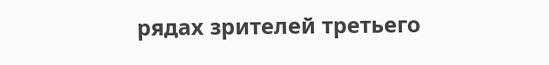рядах зрителей третьего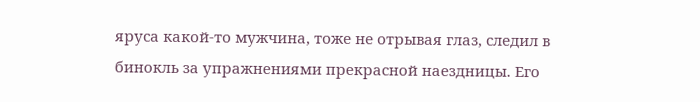яруса какой-то мужчина, тоже не отрывая глаз, следил в бинокль за упражнениями прекрасной наездницы. Его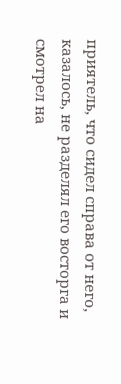приятель, что сидел справа от него, казалось, не разделял его восторга и смотрел на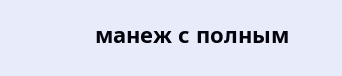манеж с полным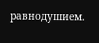равнодушием.